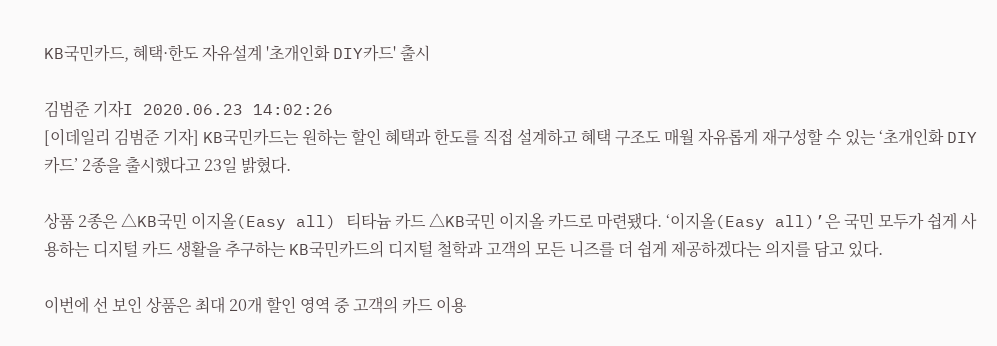KB국민카드, 혜택·한도 자유설계 '초개인화 DIY카드' 출시

김범준 기자I 2020.06.23 14:02:26
[이데일리 김범준 기자] KB국민카드는 원하는 할인 혜택과 한도를 직접 설계하고 혜택 구조도 매월 자유롭게 재구성할 수 있는 ‘초개인화 DIY카드’ 2종을 출시했다고 23일 밝혔다.

상품 2종은 △KB국민 이지올(Easy all) 티타늄 카드 △KB국민 이지올 카드로 마련됐다. ‘이지올(Easy all)’은 국민 모두가 쉽게 사용하는 디지털 카드 생활을 추구하는 KB국민카드의 디지털 철학과 고객의 모든 니즈를 더 쉽게 제공하겠다는 의지를 담고 있다.

이번에 선 보인 상품은 최대 20개 할인 영역 중 고객의 카드 이용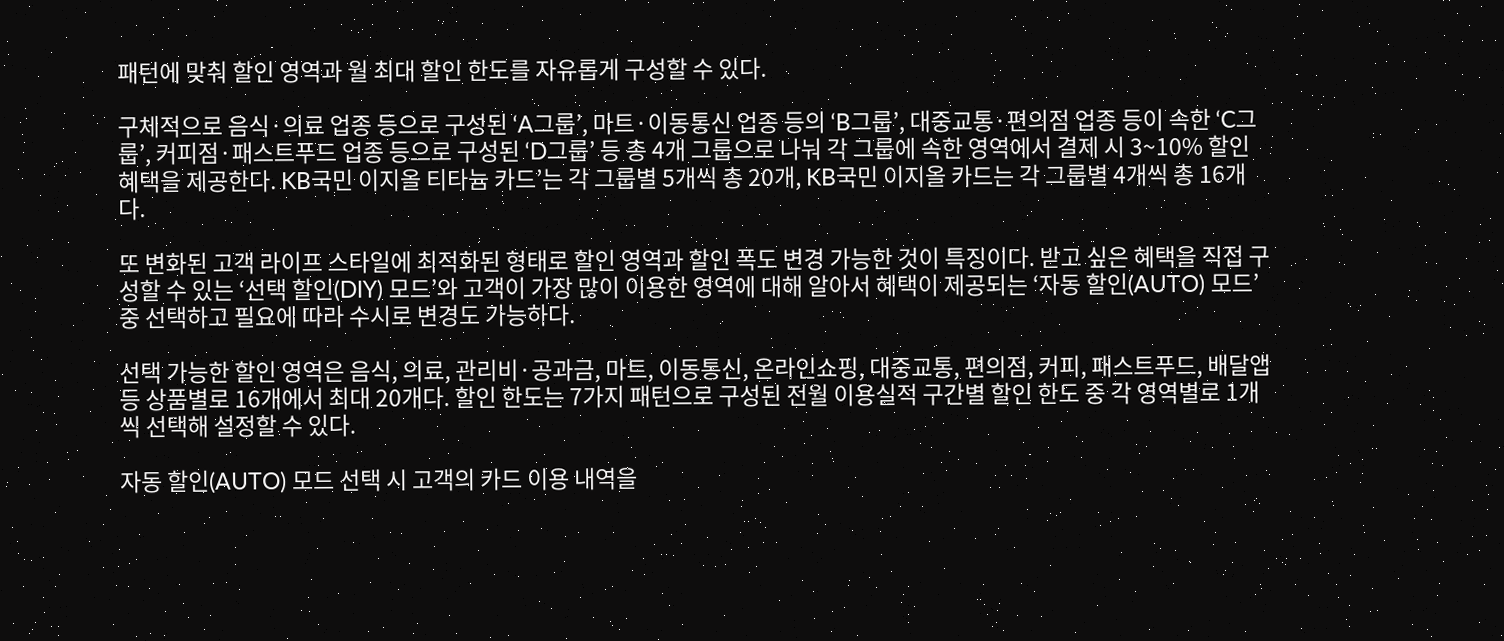패턴에 맞춰 할인 영역과 월 최대 할인 한도를 자유롭게 구성할 수 있다.

구체적으로 음식·의료 업종 등으로 구성된 ‘A그룹’, 마트·이동통신 업종 등의 ‘B그룹’, 대중교통·편의점 업종 등이 속한 ‘C그룹’, 커피점·패스트푸드 업종 등으로 구성된 ‘D그룹’ 등 총 4개 그룹으로 나눠 각 그룹에 속한 영역에서 결제 시 3~10% 할인 혜택을 제공한다. KB국민 이지올 티타늄 카드’는 각 그룹별 5개씩 총 20개, KB국민 이지올 카드는 각 그룹별 4개씩 총 16개다.

또 변화된 고객 라이프 스타일에 최적화된 형태로 할인 영역과 할인 폭도 변경 가능한 것이 특징이다. 받고 싶은 혜택을 직접 구성할 수 있는 ‘선택 할인(DIY) 모드’와 고객이 가장 많이 이용한 영역에 대해 알아서 혜택이 제공되는 ‘자동 할인(AUTO) 모드’ 중 선택하고 필요에 따라 수시로 변경도 가능하다.

선택 가능한 할인 영역은 음식, 의료, 관리비·공과금, 마트, 이동통신, 온라인쇼핑, 대중교통, 편의점, 커피, 패스트푸드, 배달앱 등 상품별로 16개에서 최대 20개다. 할인 한도는 7가지 패턴으로 구성된 전월 이용실적 구간별 할인 한도 중 각 영역별로 1개씩 선택해 설정할 수 있다.

자동 할인(AUTO) 모드 선택 시 고객의 카드 이용 내역을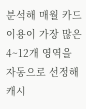분석해 매월 카드 이용이 가장 많은 4~12개 영역을 자동으로 선정해 캐시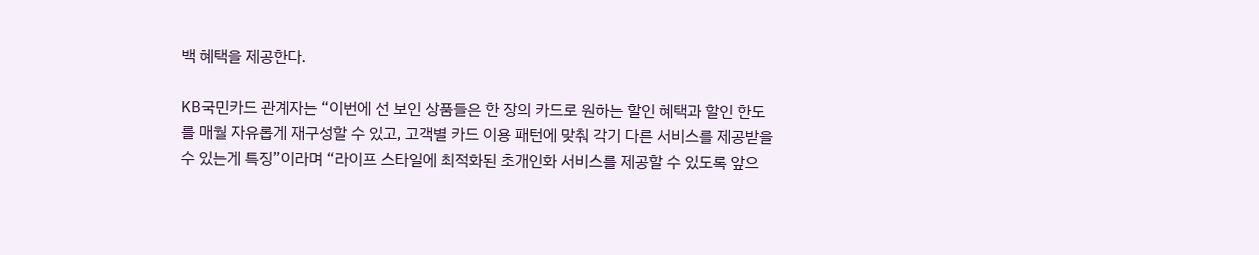백 혜택을 제공한다.

KB국민카드 관계자는 “이번에 선 보인 상품들은 한 장의 카드로 원하는 할인 혜택과 할인 한도를 매월 자유롭게 재구성할 수 있고, 고객별 카드 이용 패턴에 맞춰 각기 다른 서비스를 제공받을 수 있는게 특징”이라며 “라이프 스타일에 최적화된 초개인화 서비스를 제공할 수 있도록 앞으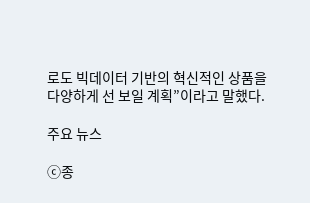로도 빅데이터 기반의 혁신적인 상품을 다양하게 선 보일 계획”이라고 말했다.

주요 뉴스

ⓒ종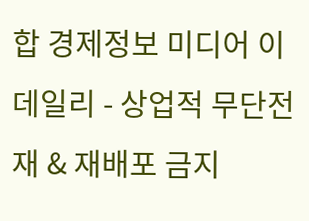합 경제정보 미디어 이데일리 - 상업적 무단전재 & 재배포 금지